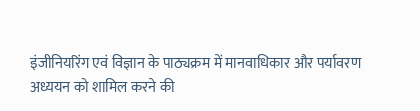इंजीनियरिंग एवं विज्ञान के पाठ्यक्रम में मानवाधिकार और पर्यावरण अध्ययन को शामिल करने की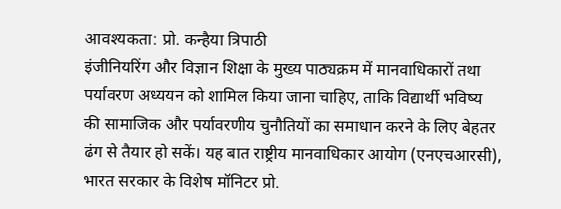आवश्यकता: प्रो. कन्हैया त्रिपाठी
इंजीनियरिंग और विज्ञान शिक्षा के मुख्य पाठ्यक्रम में मानवाधिकारों तथा पर्यावरण अध्ययन को शामिल किया जाना चाहिए, ताकि विद्यार्थी भविष्य की सामाजिक और पर्यावरणीय चुनौतियों का समाधान करने के लिए बेहतर ढंग से तैयार हो सकें। यह बात राष्ट्रीय मानवाधिकार आयोग (एनएचआरसी), भारत सरकार के विशेष मॉनिटर प्रो.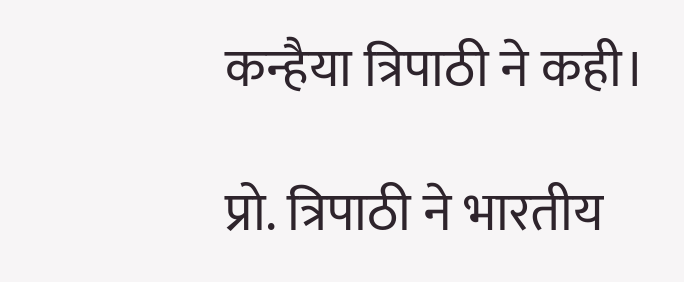कन्हैया त्रिपाठी ने कही।

प्रो. त्रिपाठी ने भारतीय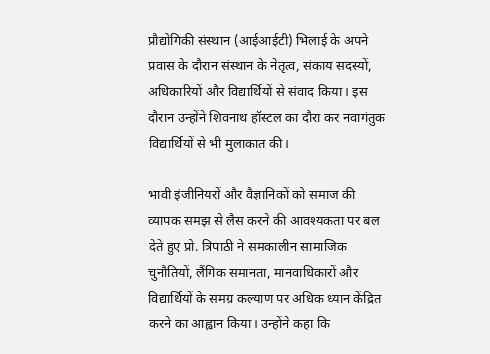प्रौद्योगिकी संस्थान (आईआईटी) भिलाई के अपने प्रवास के दौरान संस्थान के नेतृत्व, संकाय सदस्यों, अधिकारियों और विद्यार्थियों से संवाद किया। इस दौरान उन्होंने शिवनाथ हॉस्टल का दौरा कर नवागंतुक विद्यार्थियों से भी मुलाकात की।

भावी इंजीनियरों और वैज्ञानिकों को समाज की व्यापक समझ से लैस करने की आवश्यकता पर बल देते हुए प्रो. त्रिपाठी ने समकालीन सामाजिक चुनौतियों, लैंगिक समानता, मानवाधिकारों और विद्यार्थियों के समग्र कल्याण पर अधिक ध्यान केंद्रित करने का आह्वान किया। उन्होंने कहा कि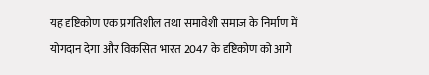यह दृष्टिकोण एक प्रगतिशील तथा समावेशी समाज के निर्माण में योगदान देगा और विकसित भारत 2047 के दृष्टिकोण को आगे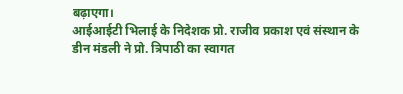बढ़ाएगा।
आईआईटी भिलाई के निदेशक प्रो. राजीव प्रकाश एवं संस्थान के डीन मंडली ने प्रो. त्रिपाठी का स्वागत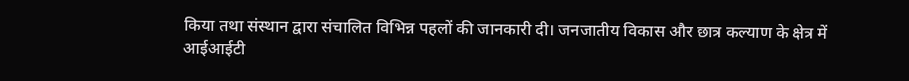किया तथा संस्थान द्वारा संचालित विभिन्न पहलों की जानकारी दी। जनजातीय विकास और छात्र कल्याण के क्षेत्र में आईआईटी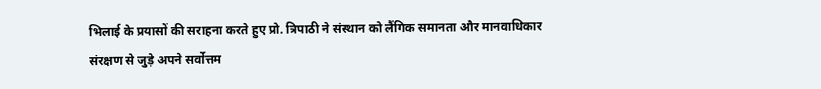भिलाई के प्रयासों की सराहना करते हुए प्रो. त्रिपाठी ने संस्थान को लैंगिक समानता और मानवाधिकार संरक्षण से जुड़े अपने सर्वोत्तम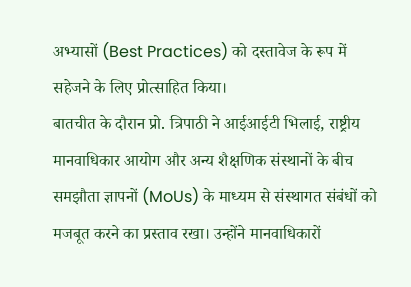अभ्यासों (Best Practices) को दस्तावेज के रूप में सहेजने के लिए प्रोत्साहित किया।
बातचीत के दौरान प्रो. त्रिपाठी ने आईआईटी भिलाई, राष्ट्रीय मानवाधिकार आयोग और अन्य शैक्षणिक संस्थानों के बीच समझौता ज्ञापनों (MoUs) के माध्यम से संस्थागत संबंधों को मजबूत करने का प्रस्ताव रखा। उन्होंने मानवाधिकारों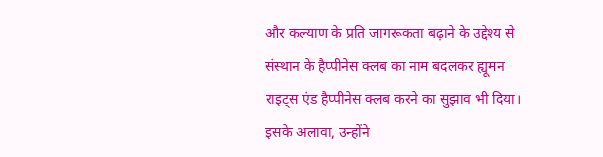और कल्याण के प्रति जागरूकता बढ़ाने के उद्देश्य से संस्थान के हैप्पीनेस क्लब का नाम बदलकर ह्यूमन राइट्स एंड हैप्पीनेस क्लब करने का सुझाव भी दिया।
इसके अलावा, उन्होंने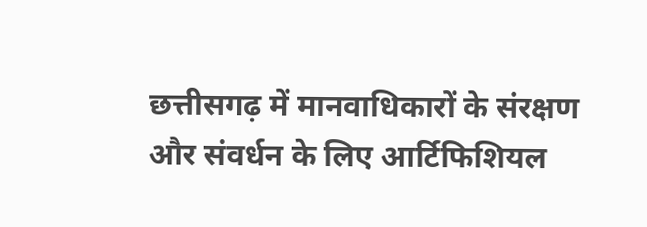छत्तीसगढ़ में मानवाधिकारों के संरक्षण और संवर्धन के लिए आर्टिफिशियल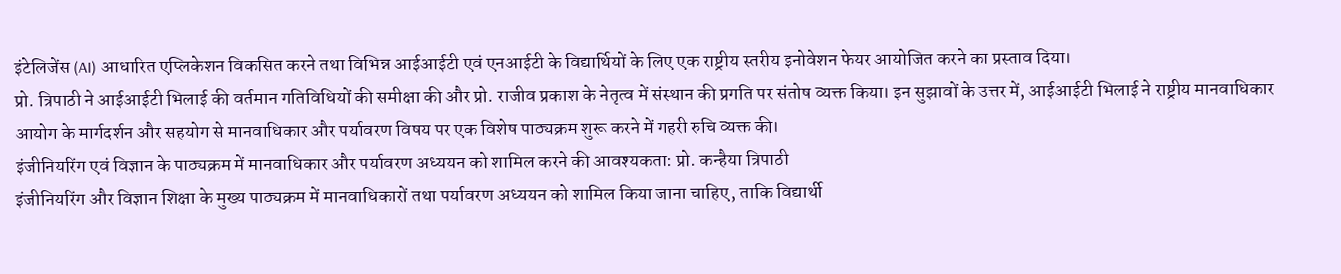इंटेलिजेंस (AI) आधारित एप्लिकेशन विकसित करने तथा विभिन्न आईआईटी एवं एनआईटी के विद्यार्थियों के लिए एक राष्ट्रीय स्तरीय इनोवेशन फेयर आयोजित करने का प्रस्ताव दिया।
प्रो. त्रिपाठी ने आईआईटी भिलाई की वर्तमान गतिविधियों की समीक्षा की और प्रो. राजीव प्रकाश के नेतृत्व में संस्थान की प्रगति पर संतोष व्यक्त किया। इन सुझावों के उत्तर में, आईआईटी भिलाई ने राष्ट्रीय मानवाधिकार आयोग के मार्गदर्शन और सहयोग से मानवाधिकार और पर्यावरण विषय पर एक विशेष पाठ्यक्रम शुरू करने में गहरी रुचि व्यक्त की।
इंजीनियरिंग एवं विज्ञान के पाठ्यक्रम में मानवाधिकार और पर्यावरण अध्ययन को शामिल करने की आवश्यकता: प्रो. कन्हैया त्रिपाठी
इंजीनियरिंग और विज्ञान शिक्षा के मुख्य पाठ्यक्रम में मानवाधिकारों तथा पर्यावरण अध्ययन को शामिल किया जाना चाहिए, ताकि विद्यार्थी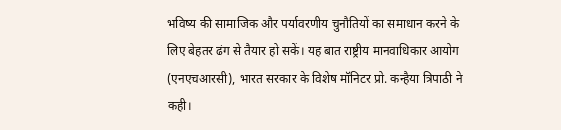भविष्य की सामाजिक और पर्यावरणीय चुनौतियों का समाधान करने के लिए बेहतर ढंग से तैयार हो सकें। यह बात राष्ट्रीय मानवाधिकार आयोग (एनएचआरसी), भारत सरकार के विशेष मॉनिटर प्रो. कन्हैया त्रिपाठी ने कही।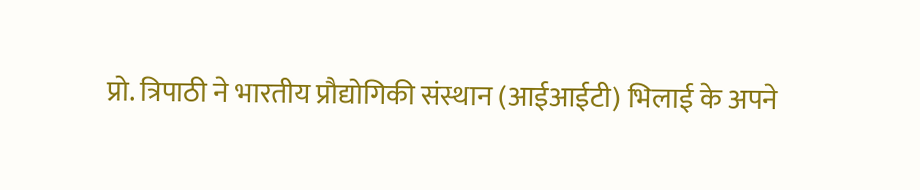प्रो. त्रिपाठी ने भारतीय प्रौद्योगिकी संस्थान (आईआईटी) भिलाई के अपने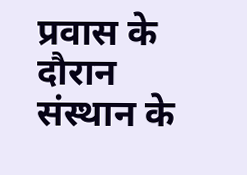प्रवास के दौरान संस्थान के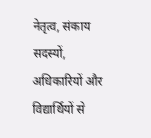नेतृत्व, संकाय सदस्यों, अधिकारियों और विद्यार्थियों से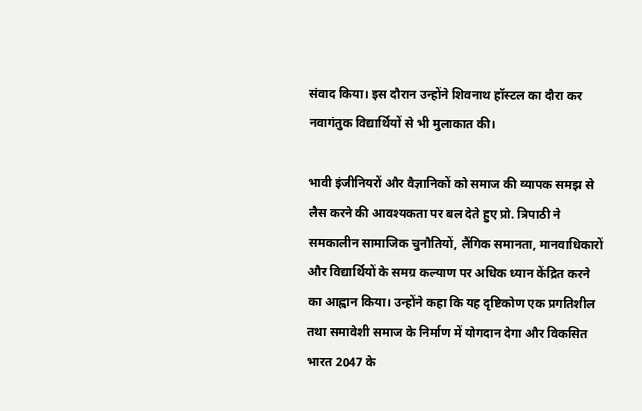संवाद किया। इस दौरान उन्होंने शिवनाथ हॉस्टल का दौरा कर नवागंतुक विद्यार्थियों से भी मुलाकात की।

भावी इंजीनियरों और वैज्ञानिकों को समाज की व्यापक समझ से लैस करने की आवश्यकता पर बल देते हुए प्रो. त्रिपाठी ने समकालीन सामाजिक चुनौतियों, लैंगिक समानता, मानवाधिकारों और विद्यार्थियों के समग्र कल्याण पर अधिक ध्यान केंद्रित करने का आह्वान किया। उन्होंने कहा कि यह दृष्टिकोण एक प्रगतिशील तथा समावेशी समाज के निर्माण में योगदान देगा और विकसित भारत 2047 के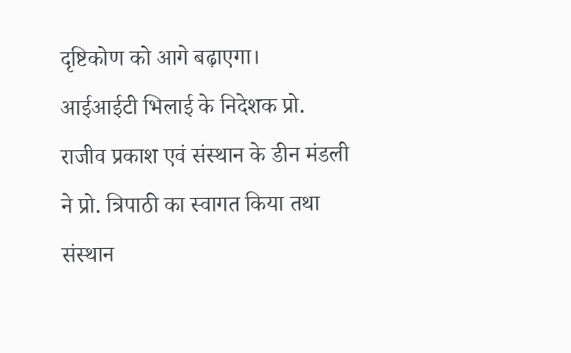दृष्टिकोण को आगे बढ़ाएगा।
आईआईटी भिलाई के निदेशक प्रो. राजीव प्रकाश एवं संस्थान के डीन मंडली ने प्रो. त्रिपाठी का स्वागत किया तथा संस्थान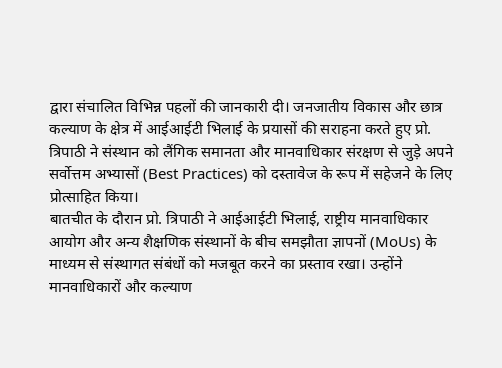द्वारा संचालित विभिन्न पहलों की जानकारी दी। जनजातीय विकास और छात्र कल्याण के क्षेत्र में आईआईटी भिलाई के प्रयासों की सराहना करते हुए प्रो. त्रिपाठी ने संस्थान को लैंगिक समानता और मानवाधिकार संरक्षण से जुड़े अपने सर्वोत्तम अभ्यासों (Best Practices) को दस्तावेज के रूप में सहेजने के लिए प्रोत्साहित किया।
बातचीत के दौरान प्रो. त्रिपाठी ने आईआईटी भिलाई, राष्ट्रीय मानवाधिकार आयोग और अन्य शैक्षणिक संस्थानों के बीच समझौता ज्ञापनों (MoUs) के माध्यम से संस्थागत संबंधों को मजबूत करने का प्रस्ताव रखा। उन्होंने मानवाधिकारों और कल्याण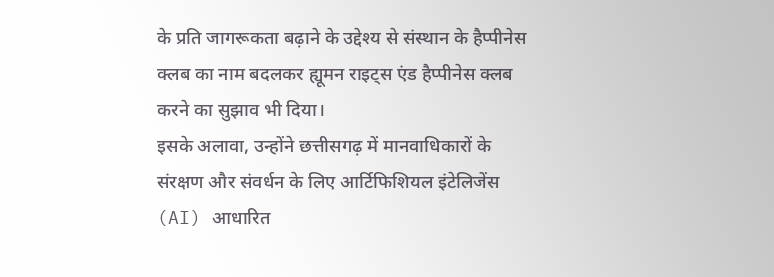के प्रति जागरूकता बढ़ाने के उद्देश्य से संस्थान के हैप्पीनेस क्लब का नाम बदलकर ह्यूमन राइट्स एंड हैप्पीनेस क्लब करने का सुझाव भी दिया।
इसके अलावा, उन्होंने छत्तीसगढ़ में मानवाधिकारों के संरक्षण और संवर्धन के लिए आर्टिफिशियल इंटेलिजेंस (AI) आधारित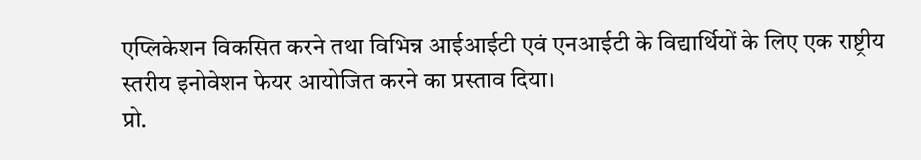एप्लिकेशन विकसित करने तथा विभिन्न आईआईटी एवं एनआईटी के विद्यार्थियों के लिए एक राष्ट्रीय स्तरीय इनोवेशन फेयर आयोजित करने का प्रस्ताव दिया।
प्रो.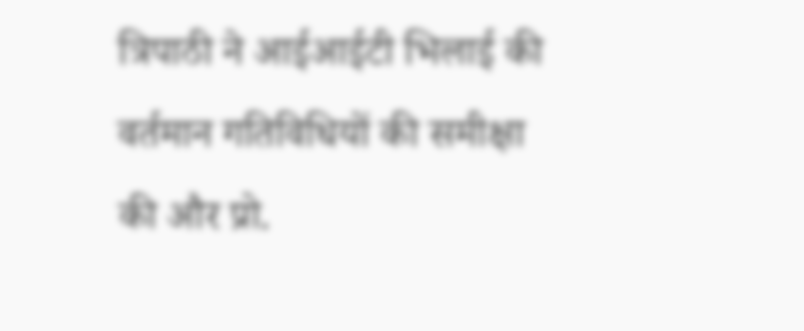त्रिपाठी ने आईआईटी भिलाई की वर्तमान गतिविधियों की समीक्षा की और प्रो.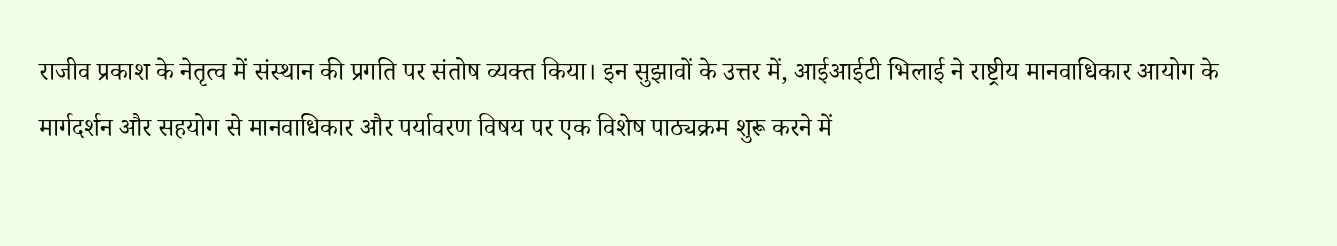राजीव प्रकाश के नेतृत्व में संस्थान की प्रगति पर संतोष व्यक्त किया। इन सुझावों के उत्तर में, आईआईटी भिलाई ने राष्ट्रीय मानवाधिकार आयोग के मार्गदर्शन और सहयोग से मानवाधिकार और पर्यावरण विषय पर एक विशेष पाठ्यक्रम शुरू करने में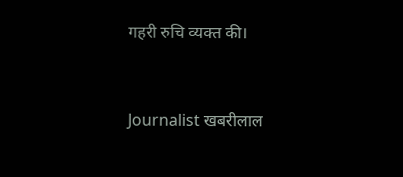गहरी रुचि व्यक्त की।


Journalist खबरीलाल